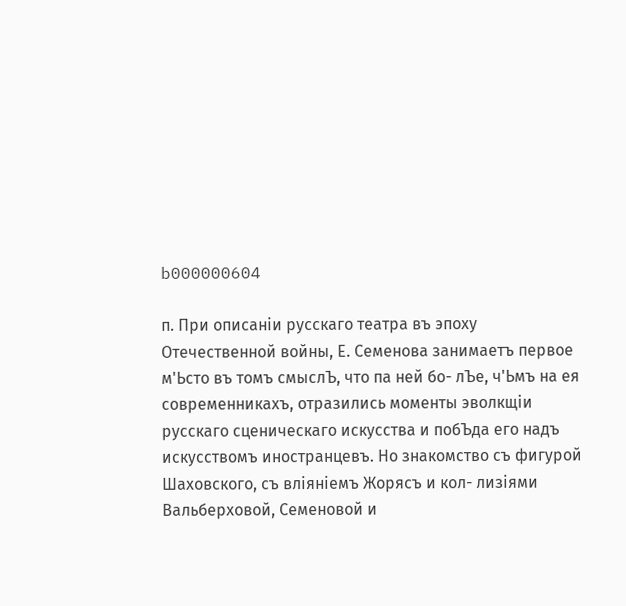b000000604

п. При описаніи русскаго театра въ эпоху Отечественной войны, Е. Семенова занимаетъ первое м'Ьсто въ томъ смыслЪ, что па ней бо- лЪе, ч'Ьмъ на ея современникахъ, отразились моменты эволкщіи русскаго сценическаго искусства и побЪда его надъ искусствомъ иностранцевъ. Но знакомство съ фигурой Шаховского, съ вліяніемъ Жорясъ и кол- лизіями Вальберховой, Семеновой и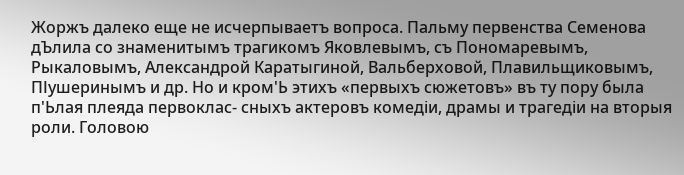Жоржъ далеко еще не исчерпываетъ вопроса. Пальму первенства Семенова дЪлила со знаменитымъ трагикомъ Яковлевымъ, съ Пономаревымъ, Рыкаловымъ, Александрой Каратыгиной, Вальберховой, Плавильщиковымъ, ПІушеринымъ и др. Но и кром'Ь этихъ «первыхъ сюжетовъ» въ ту пору была п'Ьлая плеяда первоклас- сныхъ актеровъ комедіи, драмы и трагедіи на вторыя роли. Головою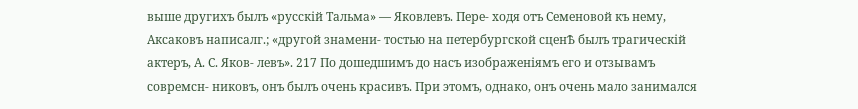выше другихъ былъ «русскій Тальма» — Яковлевъ. Пере- ходя отъ Семеновой къ нему, Аксаковъ написалг.; «другой знамени- тостью на петербургской сценѢ былъ трагическій актеръ, А. С. Яков- левъ». 217 По дошедшимъ до насъ изображеніямъ его и отзывамъ совремсн- никовъ, онъ былъ очень красивъ. При этомъ, однако, онъ очень мало занимался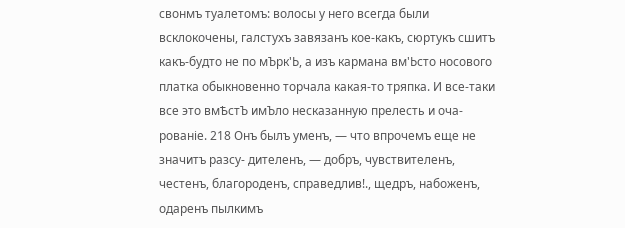свонмъ туалетомъ: волосы у него всегда были всклокочены, галстухъ завязанъ кое-какъ, сюртукъ сшитъ какъ-будто не по мЪрк'Ь, а изъ кармана вм'Ьсто носового платка обыкновенно торчала какая-то тряпка. И все-таки все это вмѢстЪ имЪло несказанную прелесть и оча- рованіе. 218 Онъ былъ уменъ, — что впрочемъ еще не значитъ разсу- дителенъ, — добръ, чувствителенъ, честенъ, благороденъ, справедлив!., щедръ, набоженъ, одаренъ пылкимъ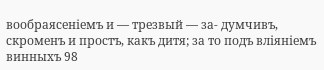вообраясеніемъ и — трезвый — за- думчивъ, скроменъ и простъ, какъ дитя; за то подъ вліяніемъ винныхъ 98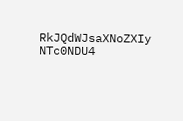RkJQdWJsaXNoZXIy NTc0NDU4